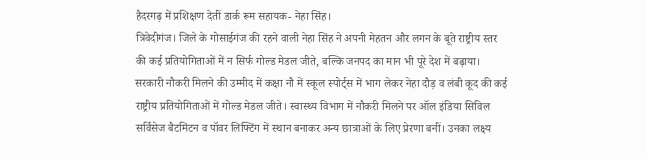हैदरगढ़ में प्रशिक्षण देतीं डार्क रूम सहायक- नेहा सिंह।
त्रिवेदीगंज। जिले के गोसाईगंज की रहने वाली नेहा सिंह ने अपनी मेहतन और लगन के बूते राष्ट्रीय स्तर की कई प्रतियोगिताओं में न सिर्फ गोल्ड मेडल जीते, बल्कि जनपद का मान भी पूरे देश में बढ़ाया। सरकारी नौकरी मिलने की उम्मीद में कक्षा नौ में स्कूल स्पोर्ट्स में भाग लेकर नेहा दौड़ व लंबी कूद की कई राष्ट्रीय प्रतियोगिताओं में गोल्ड मेडल जीते। स्वास्थ्य विभाग में नौकरी मिलने पर ऑल इंडिया सिविल सर्विसेज बैटमिंटन व पॉवर लिफ्टिंग में स्थान बनाकर अन्य छात्राओं के लिए प्रेरणा बनीं। उनका लक्ष्य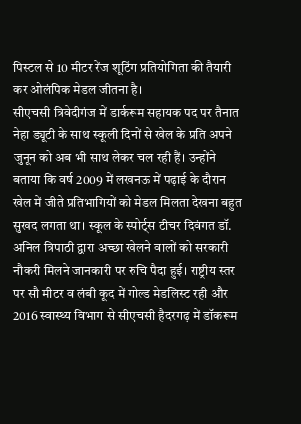पिस्टल से 10 मीटर रेंज शूटिंग प्रतियोगिता की तैयारी कर ओलंपिक मेडल जीतना है।
सीएचसी त्रिवेदीगंज में डार्करूम सहायक पद पर तैनात नेहा ड्यूटी के साथ स्कूली दिनों से खेल के प्रति अपने जुनून को अब भी साथ लेकर चल रही हैं। उन्होंने बताया कि वर्ष 2009 में लखनऊ में पढ़ाई के दौरान खेल में जीते प्रतिभागियों को मेडल मिलता देखना बहुत सुखद लगता था। स्कूल के स्पोर्ट्स टीचर दिवंगत डॉ. अनिल त्रिपाठी द्वारा अच्छा खेलने वालों को सरकारी नौकरी मिलने जानकारी पर रुचि पैदा हुई। राष्ट्रीय स्तर पर सौ मीटर व लंबी कूद में गोल्ड मेडलिस्ट रही और 2016 स्वास्थ्य विभाग से सीएचसी हैदरगढ़ में डॉकरूम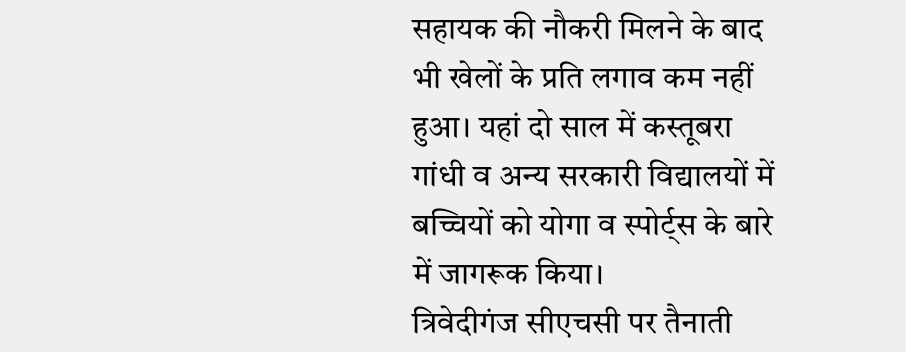सहायक की नौकरी मिलने के बाद भी खेलों के प्रति लगाव कम नहीं हुआ। यहां दो साल में कस्तूबरा गांधी व अन्य सरकारी विद्यालयों में बच्चियों को योगा व स्पोर्ट्स के बारे में जागरूक किया।
त्रिवेदीगंज सीएचसी पर तैनाती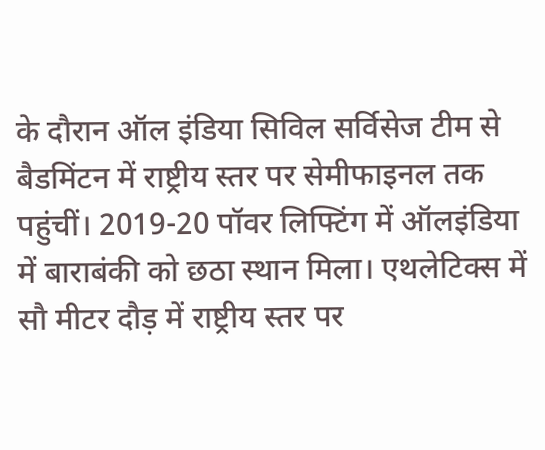के दौरान ऑल इंडिया सिविल सर्विसेज टीम से बैडमिंटन में राष्ट्रीय स्तर पर सेमीफाइनल तक पहुंचीं। 2019-20 पॉवर लिफ्टिंग में ऑलइंडिया में बाराबंकी को छठा स्थान मिला। एथलेटिक्स में सौ मीटर दौड़ में राष्ट्रीय स्तर पर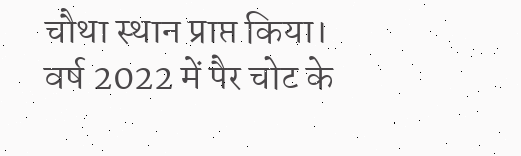चौथा स्थान प्राप्त किया। वर्ष 2022 में पैर चोट के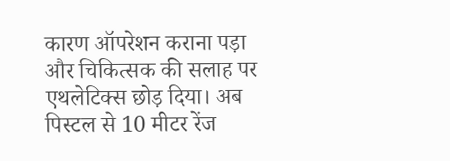कारण ऑपरेशन कराना पड़ा और चिकित्सक की सलाह पर एथलेटिक्स छोड़ दिया। अब पिस्टल से 10 मीटर रेंज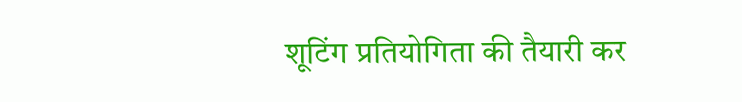शूटिंग प्रतियोगिता की तैयारी कर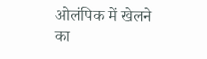ओलंपिक में खेलने का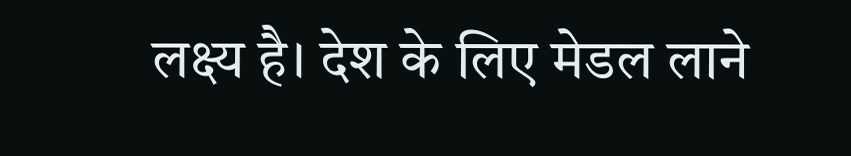लक्ष्य है। देश के लिए मेडल लाने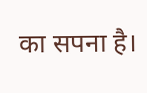का सपना है।